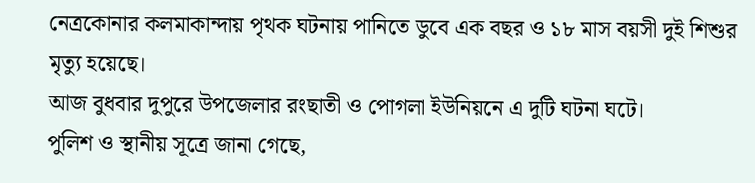নেত্রকোনার কলমাকান্দায় পৃথক ঘটনায় পানিতে ডুবে এক বছর ও ১৮ মাস বয়সী দুই শিশুর মৃত্যু হয়েছে।
আজ বুধবার দুপুরে উপজেলার রংছাতী ও পোগলা ইউনিয়নে এ দুটি ঘটনা ঘটে।
পুলিশ ও স্থানীয় সূত্রে জানা গেছে,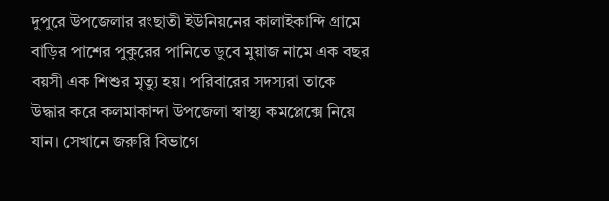দুপুরে উপজেলার রংছাতী ইউনিয়নের কালাইকান্দি গ্রামে বাড়ির পাশের পুকুরের পানিতে ডুবে মুয়াজ নামে এক বছর বয়সী এক শিশুর মৃত্যু হয়। পরিবারের সদস্যরা তাকে উদ্ধার করে কলমাকান্দা উপজেলা স্বাস্থ্য কমপ্লেক্সে নিয়ে যান। সেখানে জরুরি বিভাগে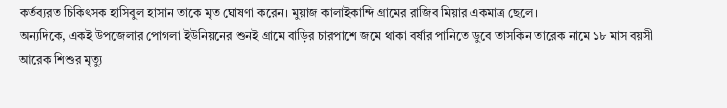কর্তব্যরত চিকিৎসক হাসিবুল হাসান তাকে মৃত ঘোষণা করেন। মুয়াজ কালাইকান্দি গ্রামের রাজিব মিয়ার একমাত্র ছেলে।
অন্যদিকে, একই উপজেলার পোগলা ইউনিয়নের শুনই গ্রামে বাড়ির চারপাশে জমে থাকা বর্ষার পানিতে ডুবে তাসকিন তারেক নামে ১৮ মাস বয়সী আরেক শিশুর মৃত্যু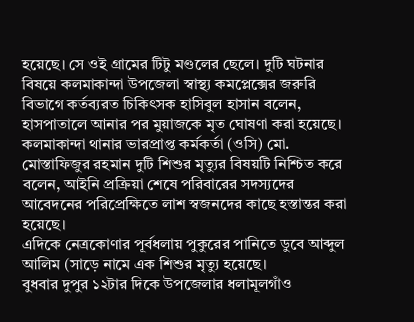হয়েছে। সে ওই গ্রামের টিটু মণ্ডলের ছেলে। দুটি ঘটনার বিষয়ে কলমাকান্দা উপজেলা স্বাস্থ্য কমপ্লেক্সের জরুরি বিভাগে কর্তব্যরত চিকিৎসক হাসিবুল হাসান বলেন, হাসপাতালে আনার পর মুয়াজকে মৃত ঘোষণা করা হয়েছে।
কলমাকান্দা থানার ভারপ্রাপ্ত কর্মকর্তা (ওসি) মো. মোস্তাফিজুর রহমান দুটি শিশুর মৃত্যুর বিষয়টি নিশ্চিত করে বলেন, আইনি প্রক্রিয়া শেষে পরিবারের সদস্যদের আবেদনের পরিপ্রেক্ষিতে লাশ স্বজনদের কাছে হস্তান্তর করা হয়েছে।
এদিকে নেত্রকোণার পূর্বধলায় পুকুরের পানিতে ডুবে আব্দুল আলিম (সাড়ে নামে এক শিশুর মৃত্যু হয়েছে।
বুধবার দুপুর ১২টার দিকে উপজেলার ধলামূলগাঁও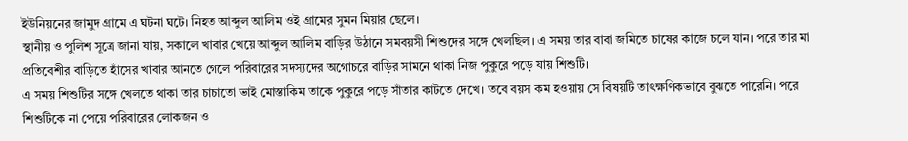ইউনিয়নের জামুদ গ্রামে এ ঘটনা ঘটে। নিহত আব্দুল আলিম ওই গ্রামের সুমন মিয়ার ছেলে।
স্থানীয় ও পুলিশ সূত্রে জানা যায়, সকালে খাবার খেয়ে আব্দুল আলিম বাড়ির উঠানে সমবয়সী শিশুদের সঙ্গে খেলছিল। এ সময় তার বাবা জমিতে চাষের কাজে চলে যান। পরে তার মা প্রতিবেশীর বাড়িতে হাঁসের খাবার আনতে গেলে পরিবারের সদস্যদের অগোচরে বাড়ির সামনে থাকা নিজ পুকুরে পড়ে যায় শিশুটি।
এ সময় শিশুটির সঙ্গে খেলতে থাকা তার চাচাতো ভাই মোস্তাকিম তাকে পুকুরে পড়ে সাঁতার কাটতে দেখে। তবে বয়স কম হওয়ায় সে বিষয়টি তাৎক্ষণিকভাবে বুঝতে পারেনি। পরে শিশুটিকে না পেয়ে পরিবারের লোকজন ও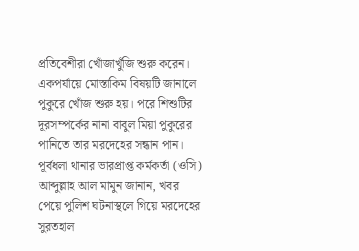প্রতিবেশীরা খোঁজাখুঁজি শুরু করেন। একপর্যায়ে মোস্তাকিম বিষয়টি জানালে পুকুরে খোঁজ শুরু হয়। পরে শিশুটির দূরসম্পর্কের নানা বাবুল মিয়া পুকুরের পানিতে তার মরদেহের সন্ধান পান।
পূর্বধলা থানার ভারপ্রাপ্ত কর্মকর্তা (ওসি) আব্দুল্লাহ আল মামুন জানান, খবর পেয়ে পুলিশ ঘটনাস্থলে গিয়ে মরদেহের সুরতহাল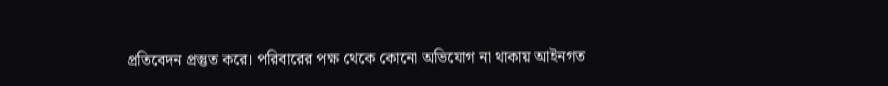প্রতিবেদন প্রস্তুত করে। পরিবারের পক্ষ থেকে কোনো অভিযোগ না থাকায় আইনগত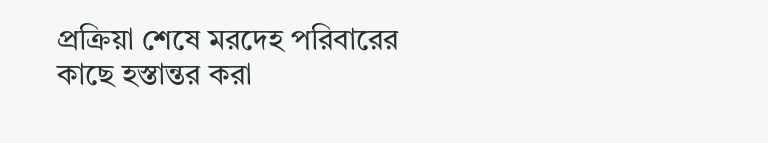প্রক্রিয়া শেষে মরদেহ পরিবারের কাছে হস্তান্তর করা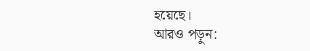হয়েছে।
আরও পড়ুন: